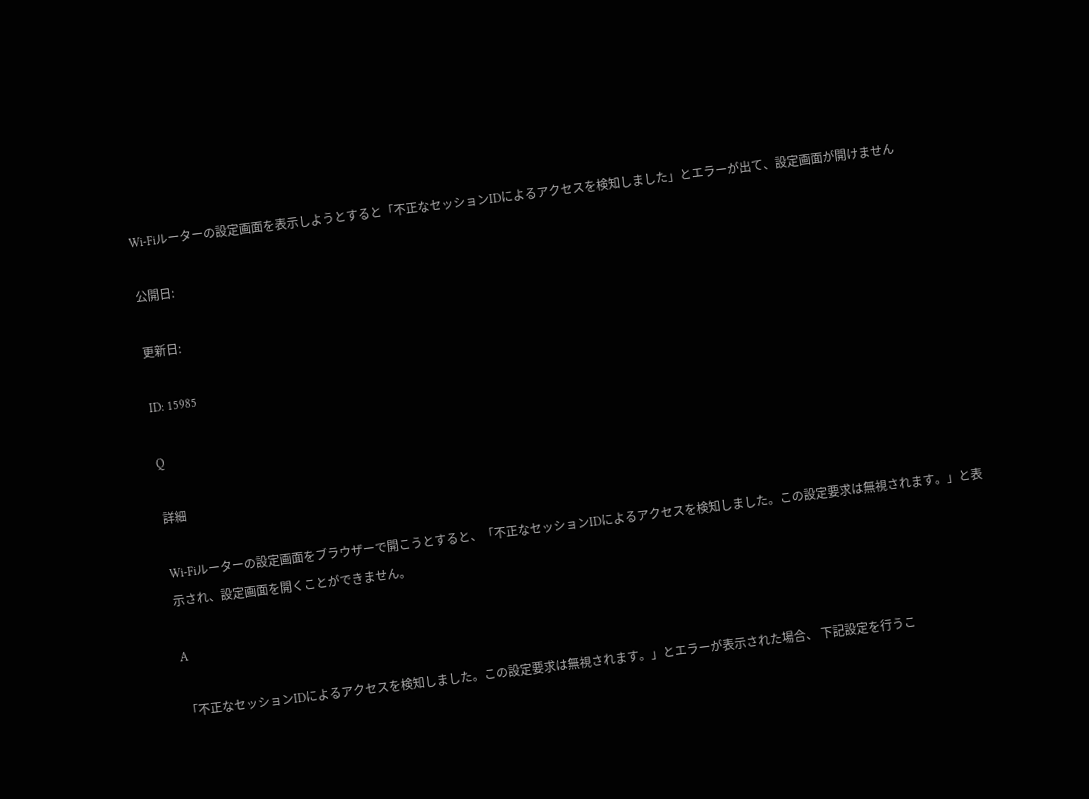Wi-Fiルーターの設定画面を表示しようとすると「不正なセッションIDによるアクセスを検知しました」とエラーが出て、設定画面が開けません

公開日:

更新日:

ID: 15985

Q

詳細

Wi-Fiルーターの設定画面をブラウザーで開こうとすると、「不正なセッションIDによるアクセスを検知しました。この設定要求は無視されます。」と表示され、設定画面を開くことができません。

A

「不正なセッションIDによるアクセスを検知しました。この設定要求は無視されます。」とエラーが表示された場合、 下記設定を行うこ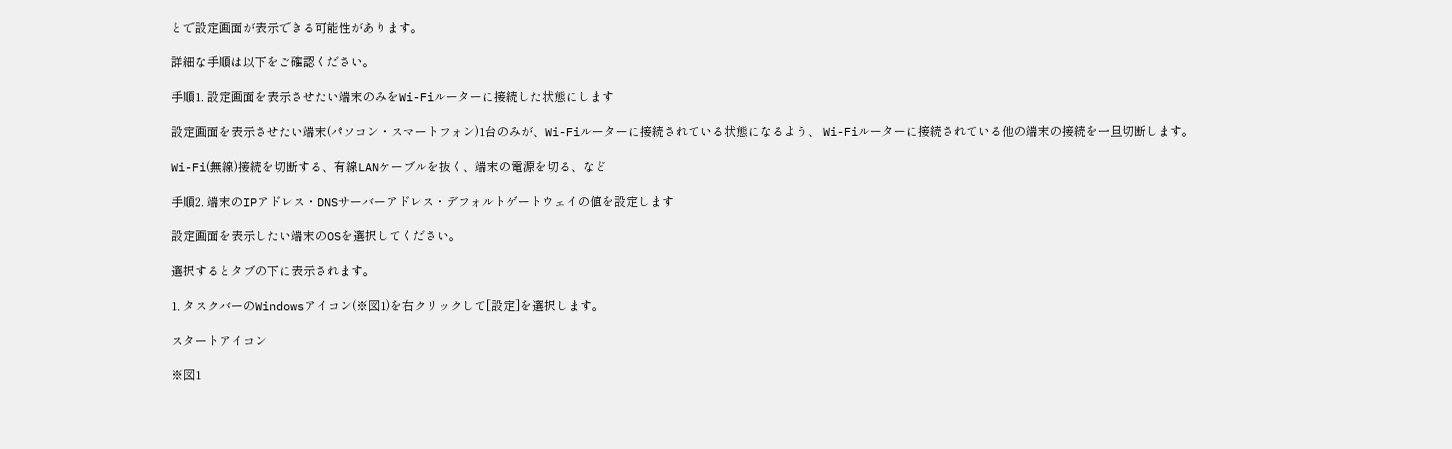とで設定画面が表示できる可能性があります。

詳細な手順は以下をご確認ください。

手順1. 設定画面を表示させたい端末のみをWi-Fiルーターに接続した状態にします

設定画面を表示させたい端末(パソコン・スマートフォン)1台のみが、Wi-Fiルーターに接続されている状態になるよう、 Wi-Fiルーターに接続されている他の端末の接続を一旦切断します。

Wi-Fi(無線)接続を切断する、有線LANケーブルを抜く、端末の電源を切る、など

手順2. 端末のIPアドレス・DNSサーバーアドレス・デフォルトゲートウェイの値を設定します

設定画面を表示したい端末のOSを選択してください。

選択するとタブの下に表示されます。

1. タスクバーのWindowsアイコン(※図1)を右クリックして[設定]を選択します。

スタートアイコン

※図1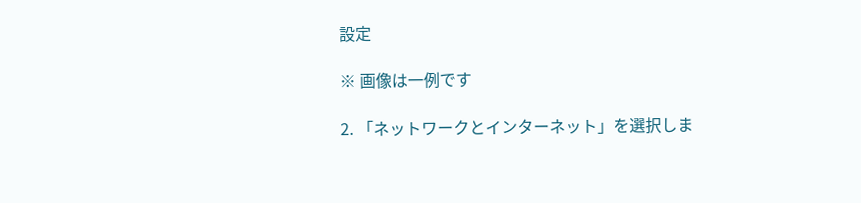設定

※ 画像は一例です

2. 「ネットワークとインターネット」を選択しま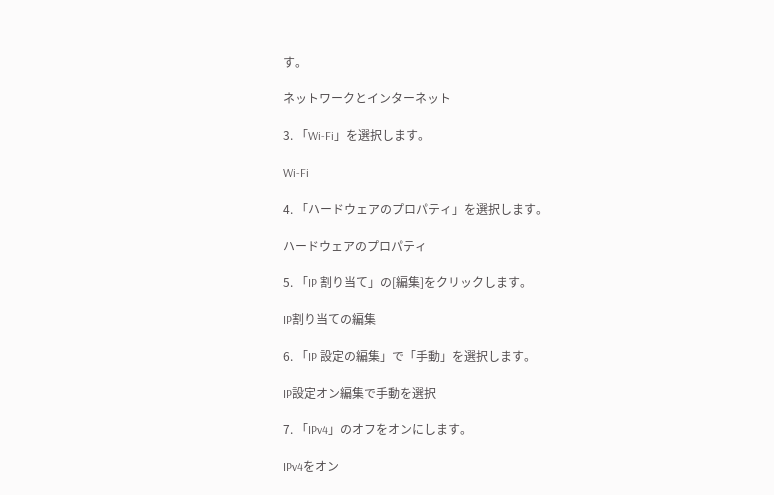す。

ネットワークとインターネット

3. 「Wi-Fi」を選択します。

Wi-Fi

4. 「ハードウェアのプロパティ」を選択します。

ハードウェアのプロパティ

5. 「IP 割り当て」の[編集]をクリックします。

IP割り当ての編集

6. 「IP 設定の編集」で「手動」を選択します。

IP設定オン編集で手動を選択

7. 「IPv4」のオフをオンにします。

IPv4をオン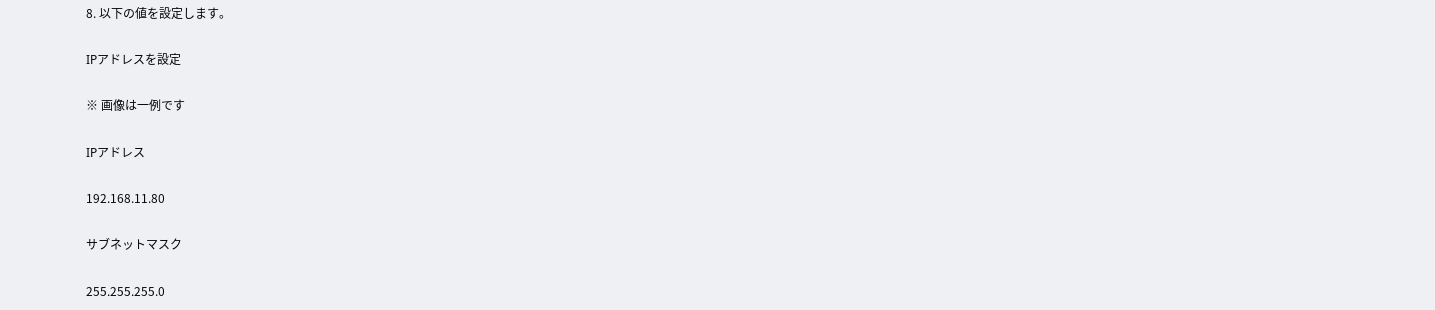8. 以下の値を設定します。

IPアドレスを設定

※ 画像は一例です

IPアドレス

192.168.11.80

サブネットマスク

255.255.255.0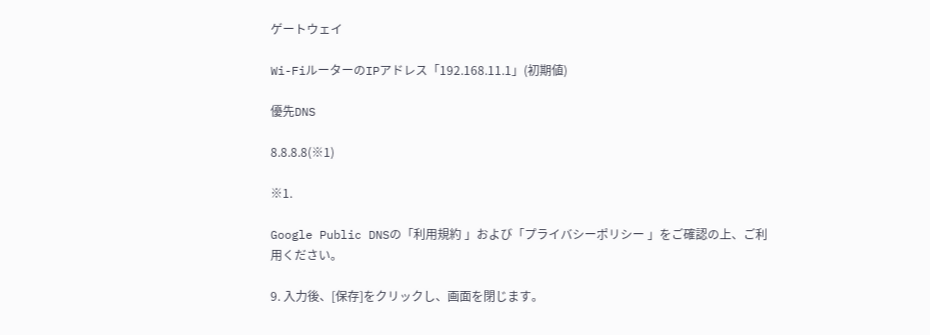ゲートウェイ

Wi-FiルーターのIPアドレス「192.168.11.1」(初期値)

優先DNS

8.8.8.8(※1)

※1.

Google Public DNSの「利用規約 」および「プライバシーポリシー 」をご確認の上、ご利用ください。

9. 入力後、[保存]をクリックし、画面を閉じます。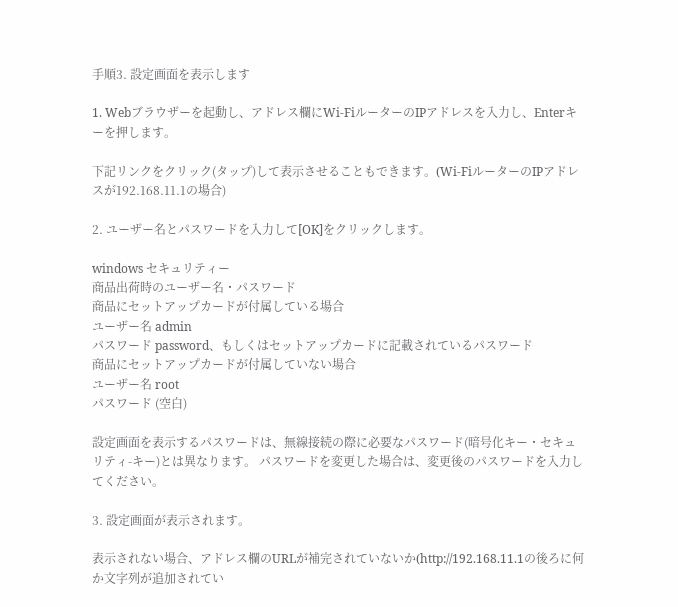手順3. 設定画面を表示します

1. Webブラウザーを起動し、アドレス欄にWi-FiルーターのIPアドレスを入力し、Enterキーを押します。

下記リンクをクリック(タップ)して表示させることもできます。(Wi-FiルーターのIPアドレスが192.168.11.1の場合)

2. ユーザー名とパスワードを入力して[OK]をクリックします。

windows セキュリティー
商品出荷時のユーザー名・パスワード
商品にセットアップカードが付属している場合
ユーザー名 admin
パスワード password、もしくはセットアップカードに記載されているパスワード
商品にセットアップカードが付属していない場合
ユーザー名 root
パスワード (空白)

設定画面を表示するパスワードは、無線接続の際に必要なパスワード(暗号化キー・セキュリティ-キー)とは異なります。 パスワードを変更した場合は、変更後のパスワードを入力してください。

3. 設定画面が表示されます。

表示されない場合、アドレス欄のURLが補完されていないか(http://192.168.11.1の後ろに何か文字列が追加されてい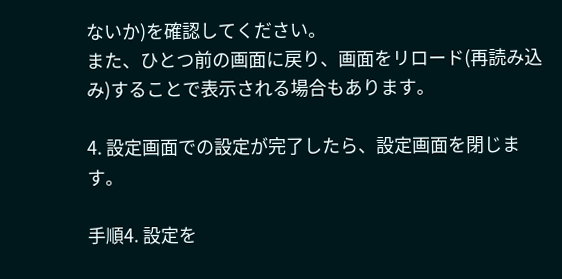ないか)を確認してください。
また、ひとつ前の画面に戻り、画面をリロード(再読み込み)することで表示される場合もあります。

4. 設定画面での設定が完了したら、設定画面を閉じます。

手順4. 設定を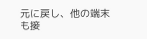元に戻し、他の端末も接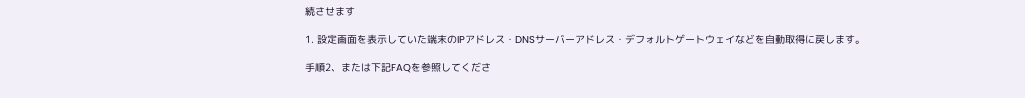続させます

1. 設定画面を表示していた端末のIPアドレス・DNSサーバーアドレス・デフォルトゲートウェイなどを自動取得に戻します。

手順2、または下記FAQを参照してくださ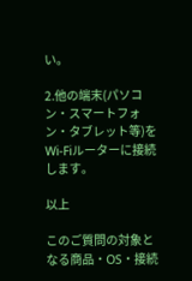い。

2.他の端末(パソコン・スマートフォン・タブレット等)をWi-Fiルーターに接続します。

以上

このご質問の対象となる商品・OS・接続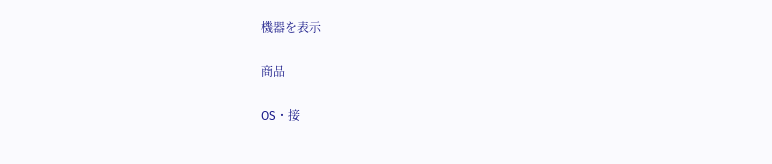機器を表示

商品

OS・接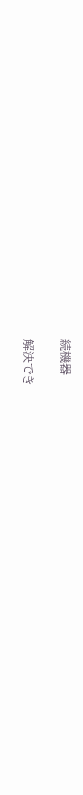続機器

解決でき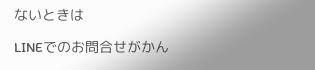ないときは

LINEでのお問合せがかん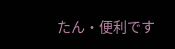たん・便利です